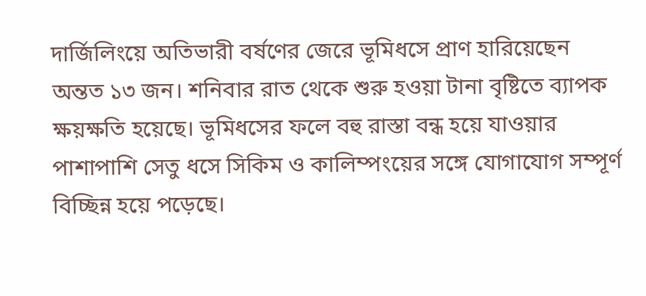দার্জিলিংয়ে অতিভারী বর্ষণের জেরে ভূমিধসে প্রাণ হারিয়েছেন অন্তত ১৩ জন। শনিবার রাত থেকে শুরু হওয়া টানা বৃষ্টিতে ব্যাপক ক্ষয়ক্ষতি হয়েছে। ভূমিধসের ফলে বহু রাস্তা বন্ধ হয়ে যাওয়ার পাশাপাশি সেতু ধসে সিকিম ও কালিম্পংয়ের সঙ্গে যোগাযোগ সম্পূর্ণ বিচ্ছিন্ন হয়ে পড়েছে।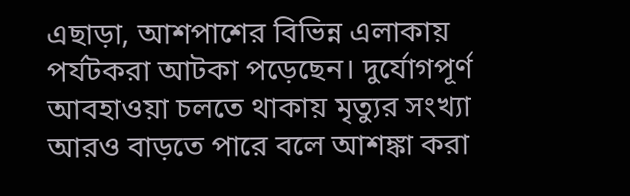এছাড়া, আশপাশের বিভিন্ন এলাকায় পর্যটকরা আটকা পড়েছেন। দুর্যোগপূর্ণ আবহাওয়া চলতে থাকায় মৃত্যুর সংখ্যা আরও বাড়তে পারে বলে আশঙ্কা করা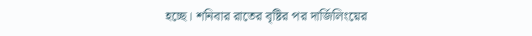হচ্ছে। শনিবার রাতের বৃষ্টির পর দার্জিলিংয়ের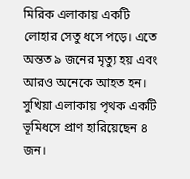মিরিক এলাকায় একটি লোহার সেতু ধসে পড়ে। এতে অন্তত ৯ জনের মৃত্যু হয় এবং আরও অনেকে আহত হন। সুখিয়া এলাকায় পৃথক একটি ভূমিধসে প্রাণ হারিয়েছেন ৪ জন।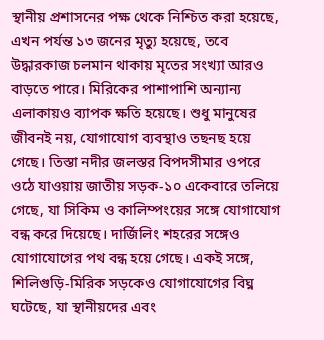স্থানীয় প্রশাসনের পক্ষ থেকে নিশ্চিত করা হয়েছে, এখন পর্যন্ত ১৩ জনের মৃত্যু হয়েছে, তবে উদ্ধারকাজ চলমান থাকায় মৃতের সংখ্যা আরও বাড়তে পারে। মিরিকের পাশাপাশি অন্যান্য এলাকায়ও ব্যাপক ক্ষতি হয়েছে। শুধু মানুষের জীবনই নয়, যোগাযোগ ব্যবস্থাও তছনছ হয়ে গেছে। তিস্তা নদীর জলস্তর বিপদসীমার ওপরে ওঠে যাওয়ায় জাতীয় সড়ক-১০ একেবারে তলিয়ে গেছে, যা সিকিম ও কালিম্পংয়ের সঙ্গে যোগাযোগ বন্ধ করে দিয়েছে। দার্জিলিং শহরের সঙ্গেও যোগাযোগের পথ বন্ধ হয়ে গেছে। একই সঙ্গে, শিলিগুড়ি-মিরিক সড়কেও যোগাযোগের বিঘ্ন ঘটেছে, যা স্থানীয়দের এবং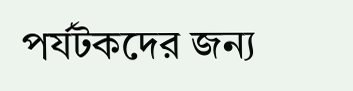পর্যটকদের জন্য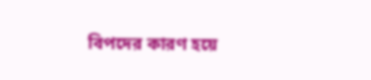বিপদের কারণ হয়ে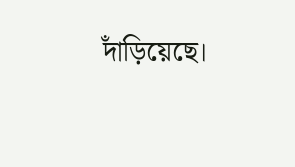দাঁড়িয়েছে।